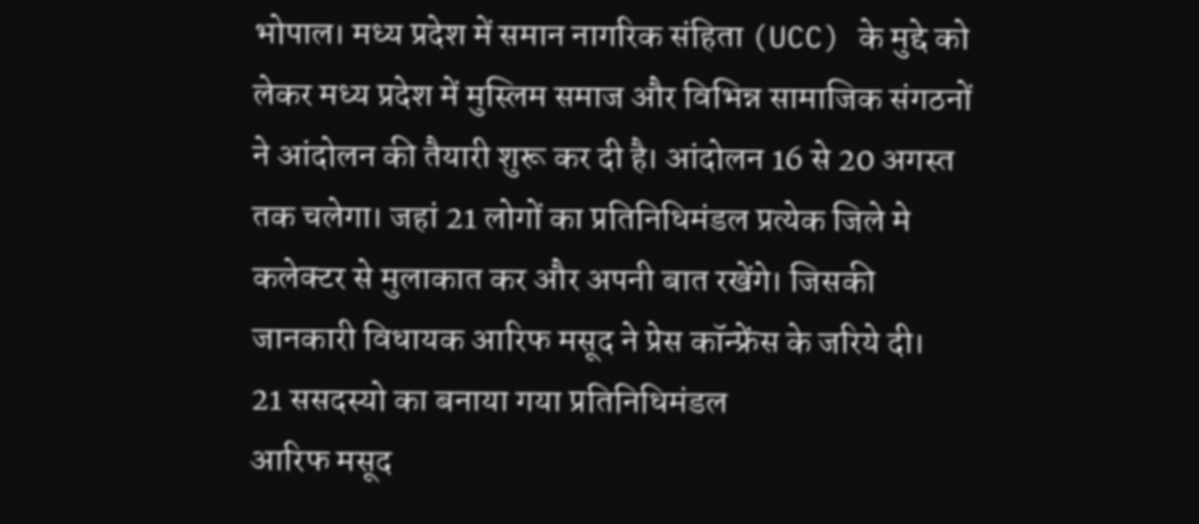भोपाल। मध्य प्रदेश में समान नागरिक संहिता (UCC) के मुद्दे को लेकर मध्य प्रदेश में मुस्लिम समाज और विभिन्न सामाजिक संगठनों ने आंदोलन की तैयारी शुरू कर दी है। आंदोलन 16 से 20 अगस्त तक चलेगा। जहां 21 लोगों का प्रतिनिधिमंडल प्रत्येक जिले मे कलेक्टर से मुलाकात कर और अपनी बात रखेंगे। जिसकी जानकारी विधायक आरिफ मसूद ने प्रेस कॉन्फ्रेंस के जरिये दी।
21 ससदस्यो का बनाया गया प्रतिनिधिमंडल
आरिफ मसूद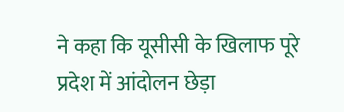ने कहा कि यूसीसी के खिलाफ पूरे प्रदेश में आंदोलन छेड़ा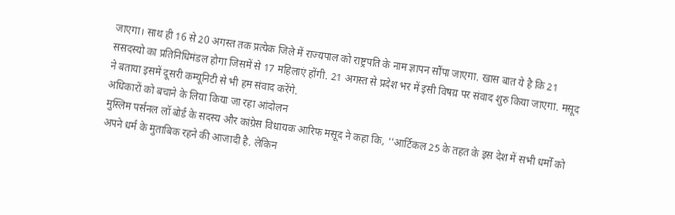जाएगा। साथ ही 16 से 20 अगस्त तक प्रत्येक जिले में राज्यपाल को राष्ट्रपति के नाम ज्ञापन सौंपा जाएगा. खास बात ये है कि 21 ससदस्यो का प्रतिनिधिमंडल होगा जिसमें से 17 महिलाएं होंगी. 21 अगस्त से प्रदेश भर में इसी विषय़ पर संवाद शुरु किया जाएगा. मसूद ने बताया इसमें दूसरी कम्यूनिटी से भी हम संवाद करेंगे.
अधिकारों को बचाने के लिया किया जा रहा आंदोलन
मुस्लिम पर्सनल लॉ बोर्ड के सदस्य और कांग्रेस विधायक आरिफ मसूद ने कहा कि, ''आर्टिकल 25 के तहत के इस देश में सभी धर्मों को अपने धर्म के मुताबिक रहने की आजादी है. लेकिन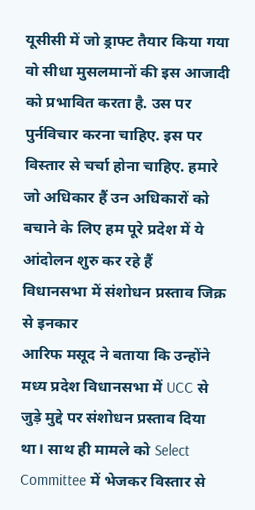यूसीसी में जो ड्राफ्ट तैयार किया गया वो सीधा मुसलमानों की इस आजादी को प्रभावित करता है. उस पर पुर्नविचार करना चाहिए. इस पर विस्तार से चर्चा होना चाहिए. हमारे जो अधिकार हैं उन अधिकारों को बचाने के लिए हम पूरे प्रदेश में ये आंदोलन शुरु कर रहे हैं
विधानसभा में संशोधन प्रस्ताव जिक्र से इनकार
आरिफ मसूद ने बताया कि उन्होंने मध्य प्रदेश विधानसभा में UCC से जुड़े मुद्दे पर संशोधन प्रस्ताव दिया था। साथ ही मामले को Select Committee में भेजकर विस्तार से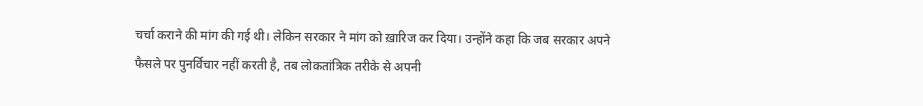चर्चा कराने की मांग की गई थी। लेकिन सरकार ने मांग को ख़ारिज कर दिया। उन्होंने कहा कि जब सरकार अपने फैसले पर पुनर्विचार नहीं करती है, तब लोकतांत्रिक तरीके से अपनी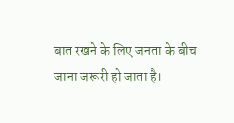बात रखने के लिए जनता के बीच जाना जरूरी हो जाता है।